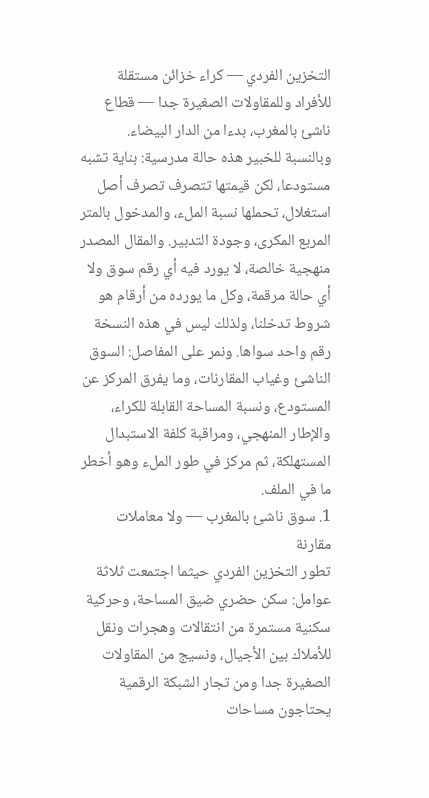التخزين الفردي — كراء خزائن مستقلة للأفراد وللمقاولات الصغيرة جدا — قطاع ناشئ بالمغرب، بدءا من الدار البيضاء. وبالنسبة للخبير هذه حالة مدرسية: بناية تشبه مستودعا، لكن قيمتها تتصرف تصرف أصل استغلال، تحملها نسبة الملء، والمدخول بالمتر المربع المكرى، وجودة التدبير. والمقال المصدر منهجية خالصة، لا يورد فيه أي رقم سوق ولا أي حالة مرقمة، وكل ما يورده من أرقام هو شروط تدخلنا، ولذلك ليس في هذه النسخة رقم واحد سواها. ونمر على المفاصل: السوق الناشئ وغياب المقارنات، وما يفرق المركز عن المستودع، ونسبة المساحة القابلة للكراء، والإطار المنهجي، ومراقبة كلفة الاستبدال المستهلكة، ثم مركز في طور الملء وهو أخطر ما في الملف.
1. سوق ناشئ بالمغرب — ولا معاملات مقارنة
تطور التخزين الفردي حيثما اجتمعت ثلاثة عوامل: سكن حضري ضيق المساحة، وحركية سكنية مستمرة من انتقالات وهجرات ونقل للأملاك بين الأجيال، ونسيج من المقاولات الصغيرة جدا ومن تجار الشبكة الرقمية يحتاجون مساحات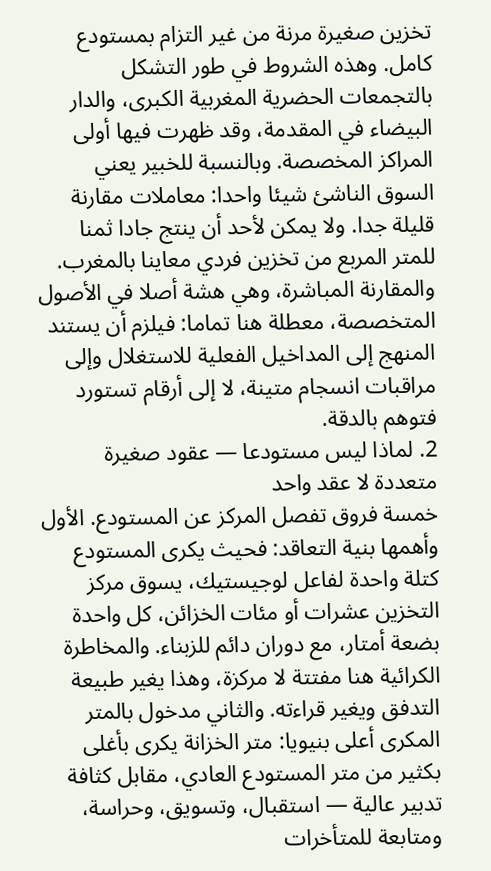تخزين صغيرة مرنة من غير التزام بمستودع كامل. وهذه الشروط في طور التشكل بالتجمعات الحضرية المغربية الكبرى، والدار البيضاء في المقدمة، وقد ظهرت فيها أولى المراكز المخصصة. وبالنسبة للخبير يعني السوق الناشئ شيئا واحدا: معاملات مقارنة قليلة جدا. ولا يمكن لأحد أن ينتج جادا ثمنا للمتر المربع من تخزين فردي معاينا بالمغرب. والمقارنة المباشرة، وهي هشة أصلا في الأصول المتخصصة، معطلة هنا تماما: فيلزم أن يستند المنهج إلى المداخيل الفعلية للاستغلال وإلى مراقبات انسجام متينة، لا إلى أرقام تستورد فتوهم بالدقة.
2. لماذا ليس مستودعا — عقود صغيرة متعددة لا عقد واحد
خمسة فروق تفصل المركز عن المستودع. الأول وأهمها بنية التعاقد: فحيث يكرى المستودع كتلة واحدة لفاعل لوجيستيك، يسوق مركز التخزين عشرات أو مئات الخزائن، كل واحدة بضعة أمتار، مع دوران دائم للزبناء. والمخاطرة الكرائية هنا مفتتة لا مركزة، وهذا يغير طبيعة التدفق ويغير قراءته. والثاني مدخول بالمتر المكرى أعلى بنيويا: متر الخزانة يكرى بأغلى بكثير من متر المستودع العادي، مقابل كثافة تدبير عالية — استقبال، وتسويق، وحراسة، ومتابعة للمتأخرات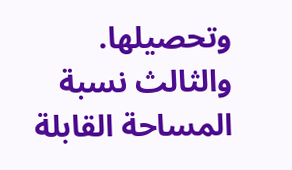وتحصيلها. والثالث نسبة المساحة القابلة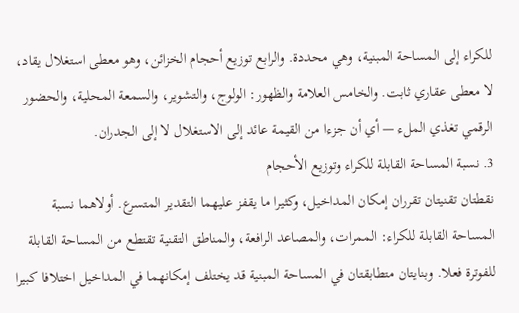للكراء إلى المساحة المبنية، وهي محددة. والرابع توزيع أحجام الخزائن، وهو معطى استغلال يقاد، لا معطى عقاري ثابت. والخامس العلامة والظهور: الولوج، والتشوير، والسمعة المحلية، والحضور الرقمي تغذي الملء — أي أن جزءا من القيمة عائد إلى الاستغلال لا إلى الجدران.
3. نسبة المساحة القابلة للكراء وتوزيع الأحجام
نقطتان تقنيتان تقرران إمكان المداخيل، وكثيرا ما يقفز عليهما التقدير المتسرع. أولاهما نسبة المساحة القابلة للكراء: الممرات، والمصاعد الرافعة، والمناطق التقنية تقتطع من المساحة القابلة للفوترة فعلا. وبنايتان متطابقتان في المساحة المبنية قد يختلف إمكانهما في المداخيل اختلافا كبيرا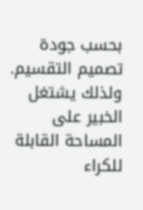بحسب جودة تصميم التقسيم. ولذلك يشتغل الخبير على المساحة القابلة للكراء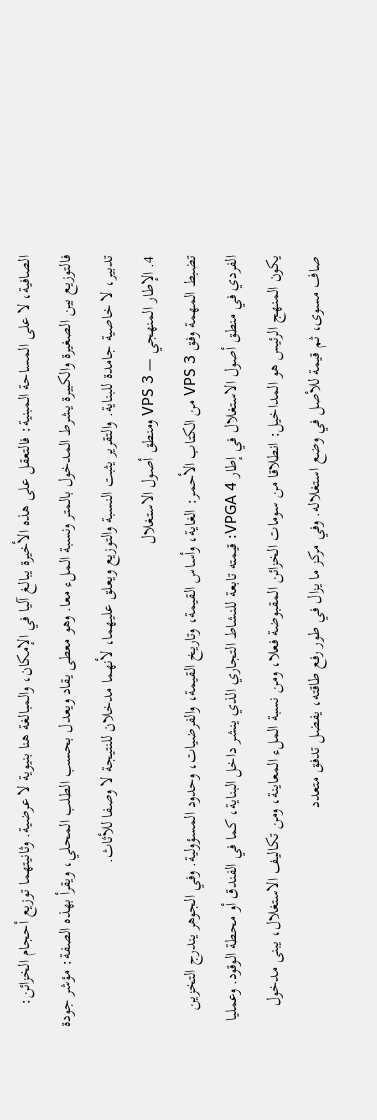الصافية، لا على المساحة المبنية: فالتعقل على هذه الأخيرة يبالغ آليا في الإمكان، والمبالغة هنا بنيوية لا عرضية. وثانيتهما توزيع أحجام الخزائن: فالتوزيع بين الصغيرة والكبيرة يشرط المدخول بالمتر ونسبة الملء معا. وهو معطى يقاد ويعدل بحسب الطلب المحلي، ويقرأ بهذه الصفة: مؤشر جودة تدبير، لا خاصية جامدة للبناية. والتقرير يثبت النسبة والتوزيع ويعلق عليهما، لأنهما مدخلان للنتيجة لا وصفا للأثاث.
4. الإطار المنهجي — VPS 3 ومنطق أصول الاستغلال
تضبط المهمة وفق VPS 3 من الكتاب الأحمر: الغاية، وأساس القيمة، وتاريخ القيمة، والفرضيات، وحدود المسؤولية. وفي الجوهر يندرج التخزين الفردي في منطق أصول الاستغلال في إطار VPGA 4: قيمته تابعة للنشاط التجاري الذي ينشر داخل البناية، كما في الفندق أو محطة الوقود. وعمليا يكون المنهج الرئيس هو المداخيل: انطلاقا من سومات الخزائن المقبوضة فعلا، ومن نسبة الملء المعاينة، ومن تكاليف الاستغلال، يبنى مدخول صاف مسوى، ثم قيمة للأصل في وضع استغلاله. وفي مركز ما يزال في طور رفع طاقته، يفضل تدفق متعدد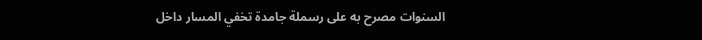السنوات مصرح به على رسملة جامدة تخفي المسار داخل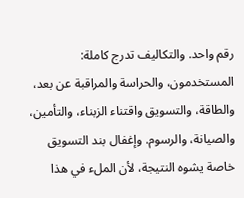رقم واحد. والتكاليف تدرج كاملة: المستخدمون، والحراسة والمراقبة عن بعد، والطاقة، والتسويق واقتناء الزبناء، والتأمين، والصيانة، والرسوم. وإغفال بند التسويق خاصة يشوه النتيجة، لأن الملء في هذا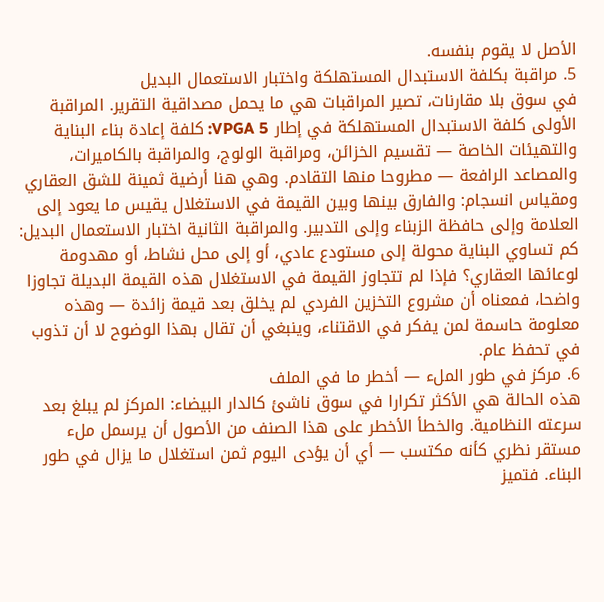الأصل لا يقوم بنفسه.
5. مراقبة بكلفة الاستبدال المستهلكة واختبار الاستعمال البديل
في سوق بلا مقارنات، تصير المراقبات هي ما يحمل مصداقية التقرير. المراقبة الأولى كلفة الاستبدال المستهلكة في إطار VPGA 5: كلفة إعادة بناء البناية والتهيئات الخاصة — تقسيم الخزائن، ومراقبة الولوج، والمراقبة بالكاميرات، والمصاعد الرافعة — مطروحا منها التقادم. وهي هنا أرضية ثمينة للشق العقاري ومقياس انسجام: والفارق بينها وبين القيمة في الاستغلال يقيس ما يعود إلى العلامة وإلى حافظة الزبناء وإلى التدبير. والمراقبة الثانية اختبار الاستعمال البديل: كم تساوي البناية محولة إلى مستودع عادي، أو إلى محل نشاط، أو مهدومة لوعائها العقاري؟ فإذا لم تتجاوز القيمة في الاستغلال هذه القيمة البديلة تجاوزا واضحا، فمعناه أن مشروع التخزين الفردي لم يخلق بعد قيمة زائدة — وهذه معلومة حاسمة لمن يفكر في الاقتناء، وينبغي أن تقال بهذا الوضوح لا أن تذوب في تحفظ عام.
6. مركز في طور الملء — أخطر ما في الملف
هذه الحالة هي الأكثر تكرارا في سوق ناشئ كالدار البيضاء: المركز لم يبلغ بعد سرعته النظامية. والخطأ الأخطر على هذا الصنف من الأصول أن يرسمل ملء مستقر نظري كأنه مكتسب — أي أن يؤدى اليوم ثمن استغلال ما يزال في طور البناء. فتميز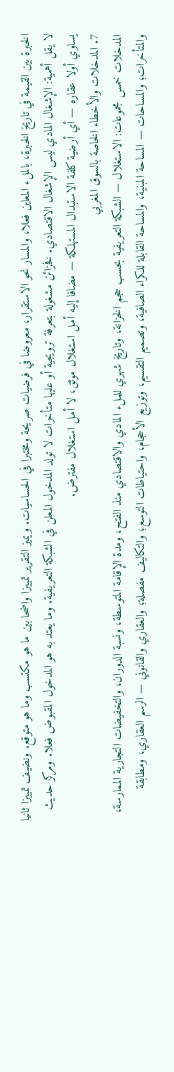الخبرة بين القيمة في تاريخ الخبرة، بالملء المعاين فعلا، والمسار نحو الاستقرار، معروضا في فرضيات صريحة ومختبرا في الحساسيات. ويميز التقرير تمييزا واضحا بين ما هو مكتسب وما هو متوقع. ونضيف تمييزا ثانيا لا يقل أهمية: الإشغال المادي ليس الإشغال الاقتصادي. فخزائن مشغولة بتعرفة ترويجية أو عليها متأخرات لا تولد المدخول المعلن في الشبكة التعريفية. وما يعتد به هو المدخول المقبوض فعلا. ومركز حديث يساوي أولا عقاره — أي أرضية كلفة الاستبدال المستهلكة — مضافا إليه أمل استغلال موثق، لا أمل استغلال مفترض.
7. المدخلات والأخطاء الخاصة بالسوق المغربي
المدخلات خمس مجموعات: الاستغلال — الشبكة التعريفية بحسب حجم الخزانة، وتاريخ شهري للملء المادي والاقتصادي منذ الفتح، ومدة الإقامة المتوسطة، ونسبة الدوران، والتخفيضات التجارية الممارسة، والمتأخرات؛ والمساحات — المساحة المبنية، والمساحة القابلة للكراء الصافية، وتصميم التقسيم، وتوزيع الأحجام، واحتياطات التوسع؛ والتكاليف مفصلة؛ والعقاري والقانوني — الرسم العقاري، ومطابقة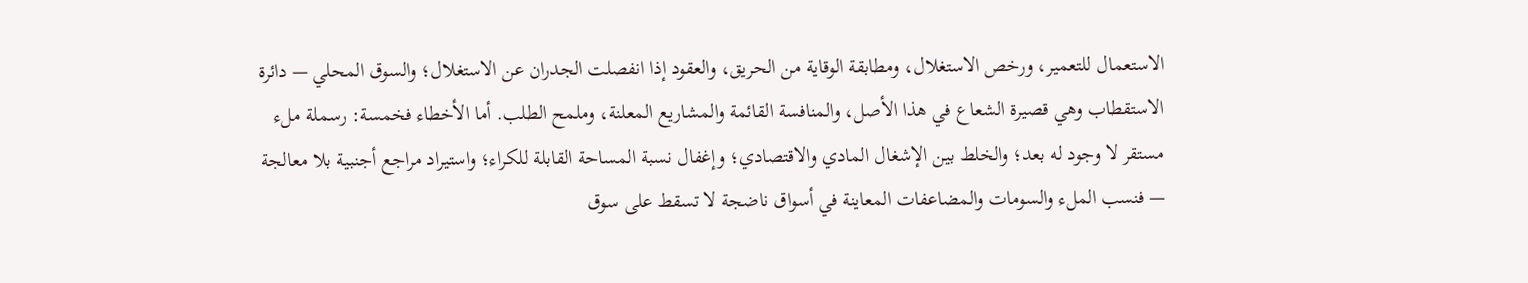الاستعمال للتعمير، ورخص الاستغلال، ومطابقة الوقاية من الحريق، والعقود إذا انفصلت الجدران عن الاستغلال؛ والسوق المحلي — دائرة الاستقطاب وهي قصيرة الشعاع في هذا الأصل، والمنافسة القائمة والمشاريع المعلنة، وملمح الطلب. أما الأخطاء فخمسة: رسملة ملء مستقر لا وجود له بعد؛ والخلط بين الإشغال المادي والاقتصادي؛ وإغفال نسبة المساحة القابلة للكراء؛ واستيراد مراجع أجنبية بلا معالجة — فنسب الملء والسومات والمضاعفات المعاينة في أسواق ناضجة لا تسقط على سوق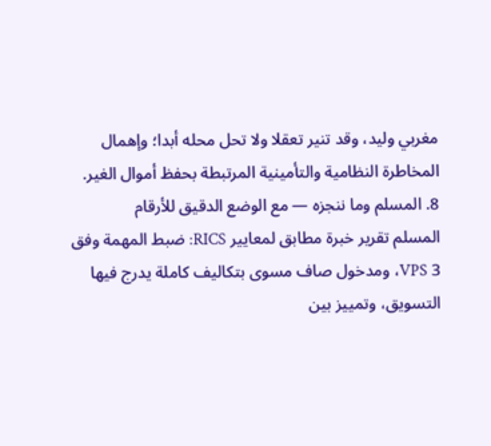مغربي وليد، وقد تنير تعقلا ولا تحل محله أبدا؛ وإهمال المخاطرة النظامية والتأمينية المرتبطة بحفظ أموال الغير.
8. المسلم وما ننجزه — مع الوضع الدقيق للأرقام
المسلم تقرير خبرة مطابق لمعايير RICS: ضبط المهمة وفق VPS 3، ومدخول صاف مسوى بتكاليف كاملة يدرج فيها التسويق، وتمييز بين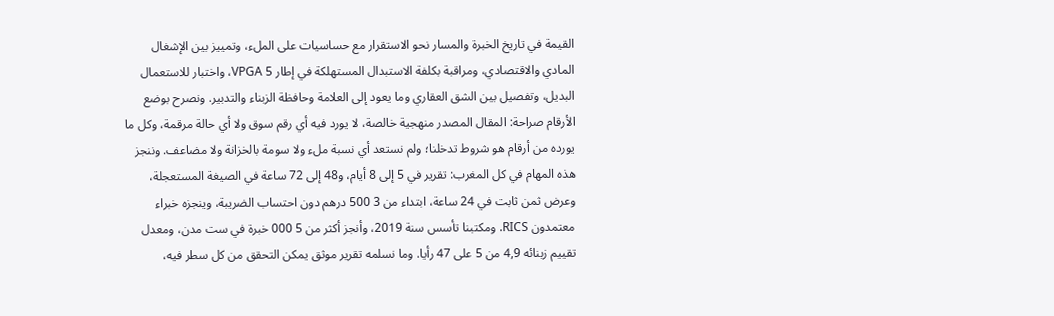القيمة في تاريخ الخبرة والمسار نحو الاستقرار مع حساسيات على الملء، وتمييز بين الإشغال المادي والاقتصادي، ومراقبة بكلفة الاستبدال المستهلكة في إطار VPGA 5، واختبار للاستعمال البديل، وتفصيل بين الشق العقاري وما يعود إلى العلامة وحافظة الزبناء والتدبير. ونصرح بوضع الأرقام صراحة: المقال المصدر منهجية خالصة، لا يورد فيه أي رقم سوق ولا أي حالة مرقمة، وكل ما يورده من أرقام هو شروط تدخلنا؛ ولم نستعد أي نسبة ملء ولا سومة بالخزانة ولا مضاعف. وننجز هذه المهام في كل المغرب: تقرير في 5 إلى 8 أيام، و48 إلى 72 ساعة في الصيغة المستعجلة، وعرض ثمن ثابت في 24 ساعة، ابتداء من 3 500 درهم دون احتساب الضريبة، وينجزه خبراء معتمدون RICS. ومكتبنا تأسس سنة 2019، وأنجز أكثر من 5 000 خبرة في ست مدن، ومعدل تقييم زبنائه 4,9 من 5 على 47 رأيا. وما نسلمه تقرير موثق يمكن التحقق من كل سطر فيه،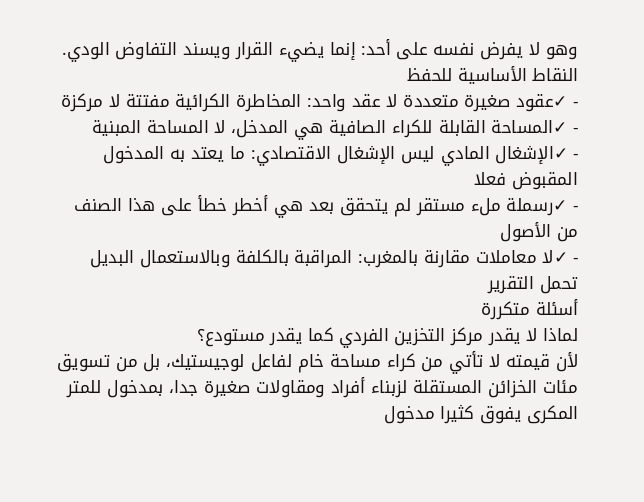وهو لا يفرض نفسه على أحد: إنما يضيء القرار ويسند التفاوض الودي.
النقاط الأساسية للحفظ
- ✓عقود صغيرة متعددة لا عقد واحد: المخاطرة الكرائية مفتتة لا مركزة
- ✓المساحة القابلة للكراء الصافية هي المدخل، لا المساحة المبنية
- ✓الإشغال المادي ليس الإشغال الاقتصادي: ما يعتد به المدخول المقبوض فعلا
- ✓رسملة ملء مستقر لم يتحقق بعد هي أخطر خطأ على هذا الصنف من الأصول
- ✓لا معاملات مقارنة بالمغرب: المراقبة بالكلفة وبالاستعمال البديل تحمل التقرير
أسئلة متكررة
لماذا لا يقدر مركز التخزين الفردي كما يقدر مستودع؟
لأن قيمته لا تأتي من كراء مساحة خام لفاعل لوجيستيك، بل من تسويق مئات الخزائن المستقلة لزبناء أفراد ومقاولات صغيرة جدا، بمدخول للمتر المكرى يفوق كثيرا مدخول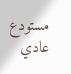مستودع عادي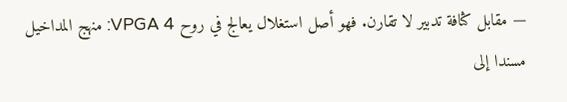— مقابل كثافة تدبير لا تقارن. فهو أصل استغلال يعالج في روح VPGA 4: منهج المداخيل مسندا إلى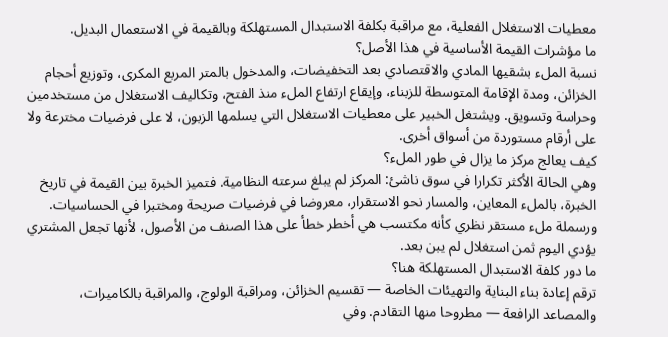معطيات الاستغلال الفعلية، مع مراقبة بكلفة الاستبدال المستهلكة وبالقيمة في الاستعمال البديل.
ما مؤشرات القيمة الأساسية في هذا الأصل؟
نسبة الملء بشقيها المادي والاقتصادي بعد التخفيضات، والمدخول بالمتر المربع المكرى، وتوزيع أحجام الخزائن، ومدة الإقامة المتوسطة للزبناء، وإيقاع ارتفاع الملء منذ الفتح، وتكاليف الاستغلال من مستخدمين وحراسة وتسويق. ويشتغل الخبير على معطيات الاستغلال التي يسلمها الزبون، لا على فرضيات مخترعة ولا على أرقام مستوردة من أسواق أخرى.
كيف يعالج مركز ما يزال في طور الملء؟
وهي الحالة الأكثر تكرارا في سوق ناشئ: المركز لم يبلغ سرعته النظامية. فتميز الخبرة بين القيمة في تاريخ الخبرة، بالملء المعاين، والمسار نحو الاستقرار، معروضا في فرضيات صريحة ومختبرا في الحساسيات. ورسملة ملء مستقر نظري كأنه مكتسب هي أخطر خطأ على هذا الصنف من الأصول، لأنها تجعل المشتري يؤدي اليوم ثمن استغلال لم يبن بعد.
ما دور كلفة الاستبدال المستهلكة هنا؟
ترقم إعادة بناء البناية والتهيئات الخاصة — تقسيم الخزائن، ومراقبة الولوج، والمراقبة بالكاميرات، والمصاعد الرافعة — مطروحا منها التقادم. وفي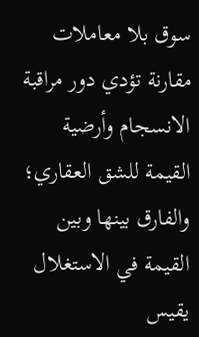سوق بلا معاملات مقارنة تؤدي دور مراقبة الانسجام وأرضية القيمة للشق العقاري؛ والفارق بينها وبين القيمة في الاستغلال يقيس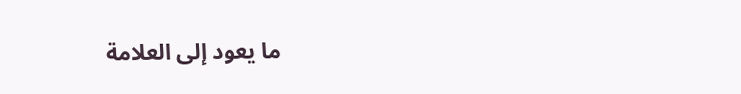ما يعود إلى العلامة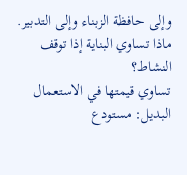وإلى حافظة الزبناء وإلى التدبير.
ماذا تساوي البناية إذا توقف النشاط؟
تساوي قيمتها في الاستعمال البديل: مستودع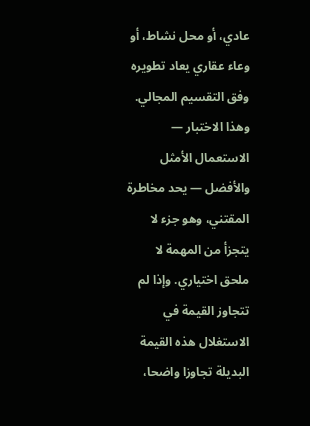عادي، أو محل نشاط، أو وعاء عقاري يعاد تطويره وفق التقسيم المجالي. وهذا الاختبار — الاستعمال الأمثل والأفضل — يحد مخاطرة المقتني، وهو جزء لا يتجزأ من المهمة لا ملحق اختياري. وإذا لم تتجاوز القيمة في الاستغلال هذه القيمة البديلة تجاوزا واضحا،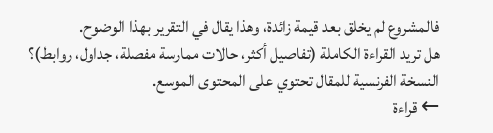فالمشروع لم يخلق بعد قيمة زائدة، وهذا يقال في التقرير بهذا الوضوح.
هل تريد القراءة الكاملة (تفاصيل أكثر، حالات ممارسة مفصلة، جداول، روابط)؟ النسخة الفرنسية للمقال تحتوي على المحتوى الموسع.
← قراءة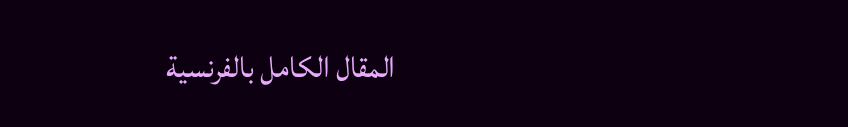المقال الكامل بالفرنسية